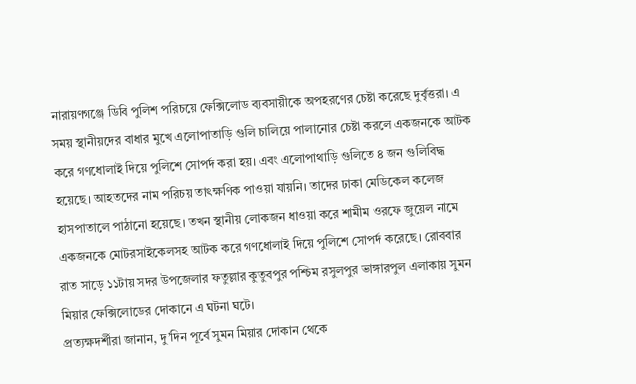নারায়ণগঞ্জে ডিবি পুলিশ পরিচয়ে ফেক্সিলোড ব্যবসায়ীকে অপহরণের চেষ্টা করেছে দুর্বৃত্তরা। এ সময় স্থানীয়দের বাধার মুখে এলোপাতাড়ি গুলি চালিয়ে পালানোর চেষ্টা করলে একজনকে আটক করে গণধোলাই দিয়ে পুলিশে সোপর্দ করা হয়। এবং এলোপাথাড়ি গুলিতে ৪ জন গুলিবিদ্ধ হয়েছে। আহতদের নাম পরিচয় তাৎক্ষণিক পাওয়া যায়নি। তাদের ঢাকা মেডিকেল কলেজ হাসপাতালে পাঠানো হয়েছে। তখন স্থানীয় লোকজন ধাওয়া করে শামীম ওরফে জুয়েল নামে একজনকে মোটরসাইকেলসহ আটক করে গণধোলাই দিয়ে পুলিশে সোপর্দ করেছে। রোববার রাত সাড়ে ১১টায় সদর উপজেলার ফতুল্লার কুতুবপুর পশ্চিম রসুলপুর ভাঙ্গারপুল এলাকায় সুমন মিয়ার ফেক্সিলোডের দোকানে এ ঘটনা ঘটে।
প্রত্যক্ষদর্শীরা জানান, দু’দিন পূর্বে সুমন মিয়ার দোকান থেকে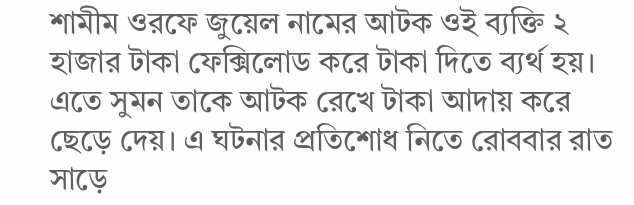শামীম ওরফে জুয়েল নামের আটক ওই ব্যক্তি ২ হাজার টাকা ফেক্সিলোড করে টাকা দিতে ব্যর্থ হয়। এতে সুমন তাকে আটক রেখে টাকা আদায় করে ছেড়ে দেয়। এ ঘটনার প্রতিশোধ নিতে রোববার রাত সাড়ে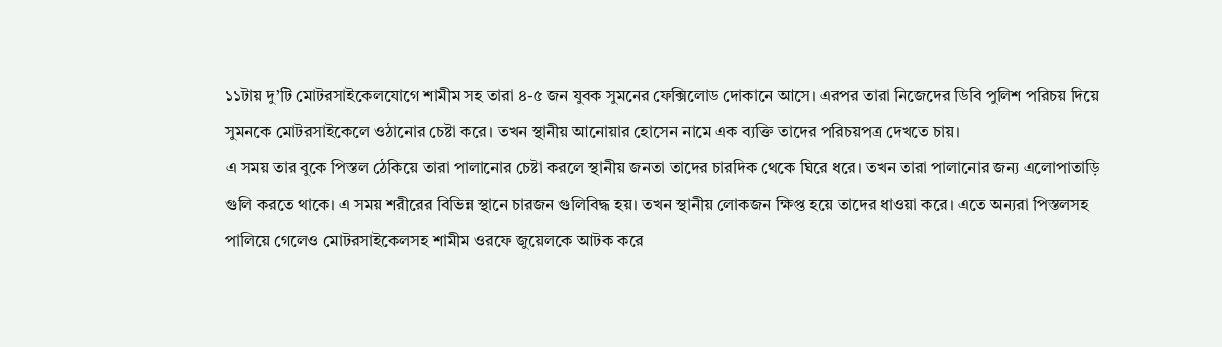১১টায় দু’টি মোটরসাইকেলযোগে শামীম সহ তারা ৪-৫ জন যুবক সুমনের ফেক্সিলোড দোকানে আসে। এরপর তারা নিজেদের ডিবি পুলিশ পরিচয় দিয়ে সুমনকে মোটরসাইকেলে ওঠানোর চেষ্টা করে। তখন স্থানীয় আনোয়ার হোসেন নামে এক ব্যক্তি তাদের পরিচয়পত্র দেখতে চায়।
এ সময় তার বুকে পিস্তল ঠেকিয়ে তারা পালানোর চেষ্টা করলে স্থানীয় জনতা তাদের চারদিক থেকে ঘিরে ধরে। তখন তারা পালানোর জন্য এলোপাতাড়ি গুলি করতে থাকে। এ সময় শরীরের বিভিন্ন স্থানে চারজন গুলিবিদ্ধ হয়। তখন স্থানীয় লোকজন ক্ষিপ্ত হয়ে তাদের ধাওয়া করে। এতে অন্যরা পিস্তলসহ পালিয়ে গেলেও মোটরসাইকেলসহ শামীম ওরফে জুয়েলকে আটক করে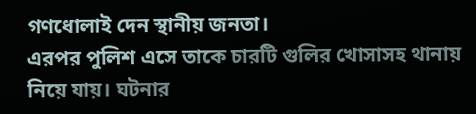গণধোলাই দেন স্থানীয় জনতা।
এরপর পুলিশ এসে তাকে চারটি গুলির খোসাসহ থানায় নিয়ে যায়। ঘটনার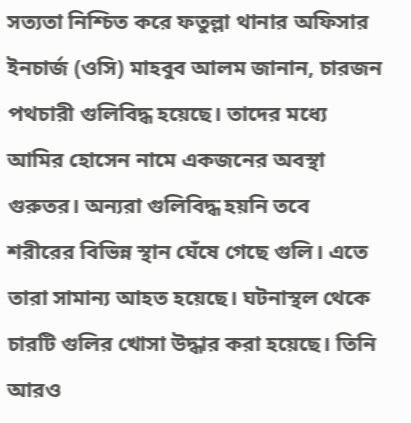সত্যতা নিশ্চিত করে ফতুল্লা থানার অফিসার ইনচার্জ (ওসি) মাহবুব আলম জানান, চারজন পথচারী গুলিবিদ্ধ হয়েছে। তাদের মধ্যে আমির হোসেন নামে একজনের অবস্থা গুরুতর। অন্যরা গুলিবিদ্ধ হয়নি তবে শরীরের বিভিন্ন স্থান ঘেঁষে গেছে গুলি। এতে তারা সামান্য আহত হয়েছে। ঘটনাস্থল থেকে চারটি গুলির খোসা উদ্ধার করা হয়েছে। তিনি আরও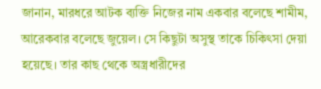জানান, মারধরে আটক ব্যক্তি নিজের নাম একবার বলেছে শামীম, আরেকবার বলেছে জুয়েল। সে কিছুটা অসুস্থ তাকে চিকিৎসা দেয়া হয়েছে। তার কাছ থেকে অস্ত্রধারীদের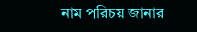নাম পরিচয় জানার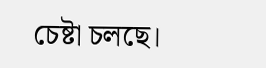চেষ্টা চলছে।